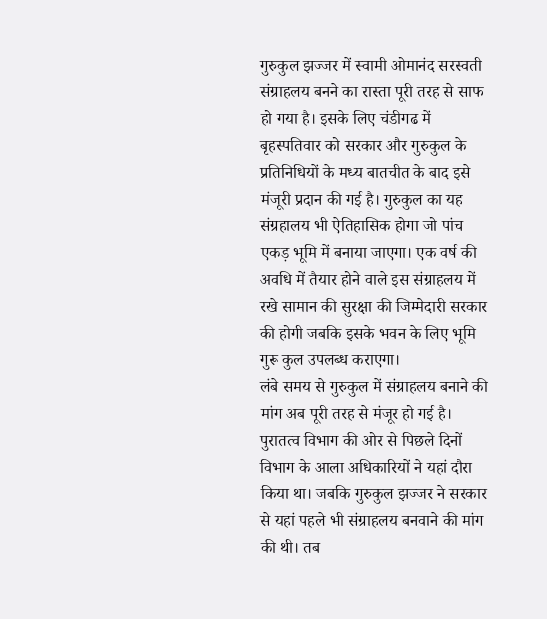गुरुकुल झज्जर में स्वामी ओमानंद सरस्वती संग्राहलय बनने का रास्ता पूरी तरह से साफ हो गया है। इसके लिए चंडीगढ में बृहस्पतिवार को सरकार और गुरुकुल के प्रतिनिधियों के मध्य बातचीत के बाद इसे मंजूरी प्रदान की गई है। गुरुकुल का यह संग्रहालय भी ऐतिहासिक होगा जो पांच एकड़ भूमि में बनाया जाएगा। एक वर्ष की अवधि में तैयार होने वाले इस संग्राहलय में रखे सामान की सुरक्षा की जिम्मेदारी सरकार की होगी जबकि इसके भवन के लिए भूमि गुरू कुल उपलब्ध कराएगा।
लंबे समय से गुरुकुल में संग्राहलय बनाने की मांग अब पूरी तरह से मंजूर हो गई है। पुरातत्व विभाग की ओर से पिछले दिनों विभाग के आला अधिकारियों ने यहां दौरा किया था। जबकि गुरुकुल झज्जर ने सरकार से यहां पहले भी संग्राहलय बनवाने की मांग की थी। तब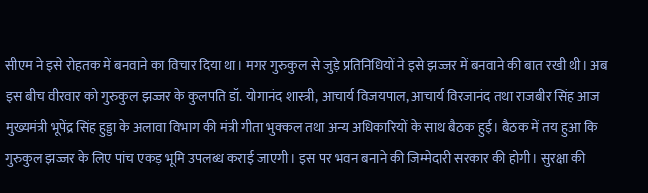सीएम ने इसे रोहतक में बनवाने का विचार दिया था। मगर गुरुकुल से जुड़े प्रतिनिधियों ने इसे झज्जर में बनवाने की बात रखी थी। अब इस बीच वीरवार को गुरुकुल झज्जर के कुलपति डॉ. योगानंद शास्त्री, आचार्य विजयपाल, आचार्य विरजानंद तथा राजबीर सिंह आज मुख्यमंत्री भूपेंद्र सिंह हुड्डा के अलावा विभाग की मंत्री गीता भुक्कल तथा अन्य अधिकारियों के साथ बैठक हुई। बैठक में तय हुआ कि गुरुकुल झज्जर के लिए पांच एकड़ भूमि उपलब्ध कराई जाएगी। इस पर भवन बनाने की जिम्मेदारी सरकार की होगी। सुरक्षा की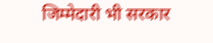जिम्मेदारी भी सरकार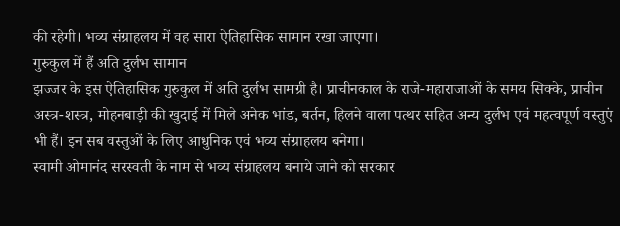की रहेगी। भव्य संग्राहलय में वह सारा ऐतिहासिक सामान रखा जाएगा।
गुरुकुल में हैं अति दुर्लभ सामान
झज्जर के इस ऐतिहासिक गुरुकुल में अति दुर्लभ सामग्री है। प्राचीनकाल के राजे-महाराजाओं के समय सिक्के, प्राचीन अस्त्र-शस्त्र, मोहनबाड़ी की खुदाई में मिले अनेक भांड, बर्तन, हिलने वाला पत्थर सहित अन्य दुर्लभ एवं महत्वपूर्ण वस्तुएं भी हैं। इन सब वस्तुओं के लिए आधुनिक एवं भव्य संग्राहलय बनेगा।
स्वामी ओमानंद सरस्वती के नाम से भव्य संग्राहलय बनाये जाने को सरकार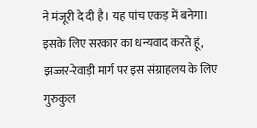ने मंजूरी दे दी है। यह पांच एकड़ में बनेगा। इसके लिए सरकार का धन्यवाद करते हूं, झज्जर-रेवाड़ी मार्ग पर इस संग्राहलय के लिए गुरुकुल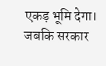एकड़ भूमि देगा। जबकि सरकार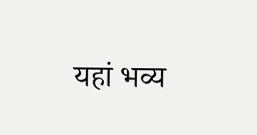यहां भव्य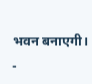भवन बनाएगी।
-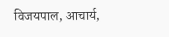विजयपाल, आचार्य,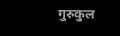गुरुकुल